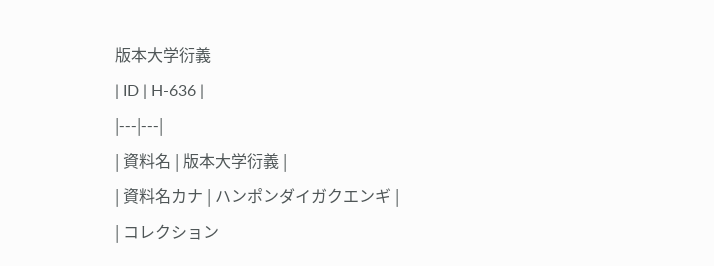版本大学衍義
| ID | H-636 |
|---|---|
| 資料名 | 版本大学衍義 |
| 資料名カナ | ハンポンダイガクエンギ |
| コレクション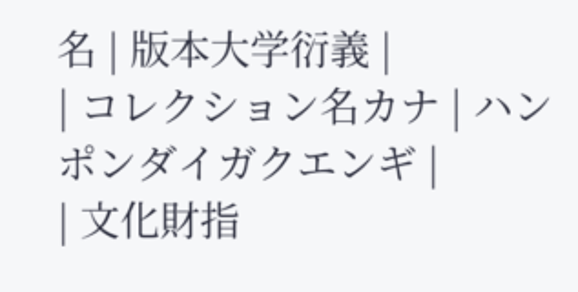名 | 版本大学衍義 |
| コレクション名カナ | ハンポンダイガクエンギ |
| 文化財指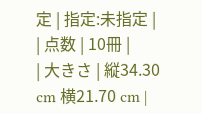定 | 指定:未指定 |
| 点数 | 10冊 |
| 大きさ | 縦34.30 cm 横21.70 cm |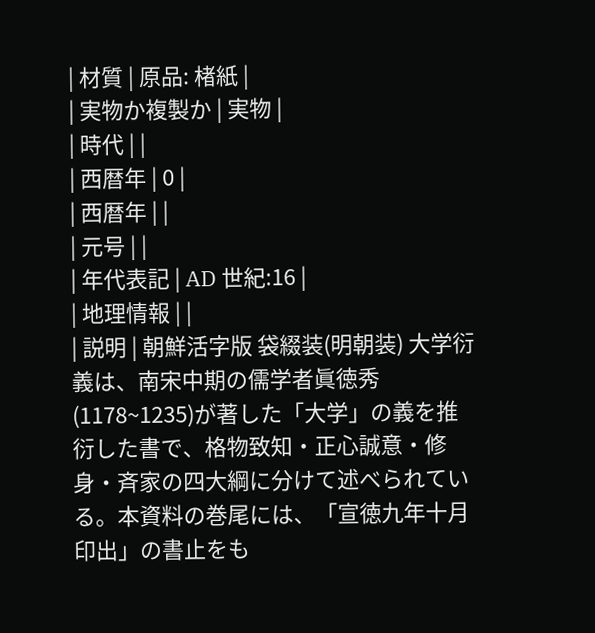| 材質 | 原品: 楮紙 |
| 実物か複製か | 実物 |
| 時代 | |
| 西暦年 | 0 |
| 西暦年 | |
| 元号 | |
| 年代表記 | AD 世紀:16 |
| 地理情報 | |
| 説明 | 朝鮮活字版 袋綴装(明朝装) 大学衍義は、南宋中期の儒学者眞徳秀(1178~1235)が著した「大学」の義を推衍した書で、格物致知・正心誠意・修身・斉家の四大綱に分けて述べられている。本資料の巻尾には、「宣徳九年十月印出」の書止をも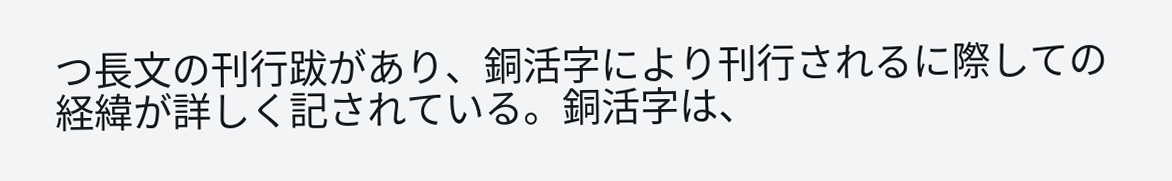つ長文の刊行跋があり、銅活字により刊行されるに際しての経緯が詳しく記されている。銅活字は、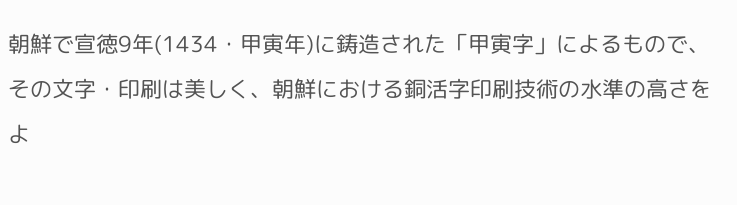朝鮮で宣徳9年(1434・甲寅年)に鋳造された「甲寅字」によるもので、その文字・印刷は美しく、朝鮮における銅活字印刷技術の水準の高さをよ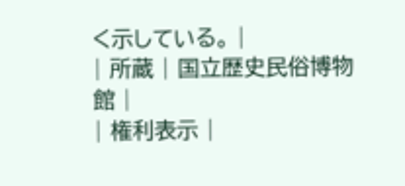く示している。 |
| 所蔵 | 国立歴史民俗博物館 |
| 権利表示 |